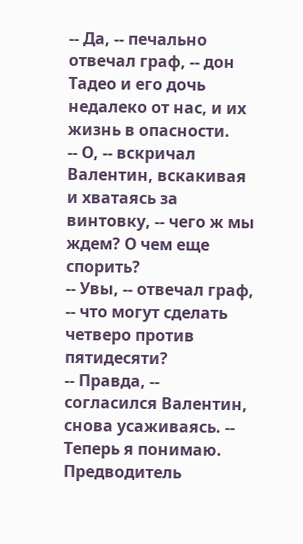-- Да, -- печально отвечал граф, -- дон Тадео и его дочь недалеко от нас, и их жизнь в опасности.
-- О, -- вскричал Валентин, вскакивая и хватаясь за винтовку, -- чего ж мы ждем? О чем еще спорить?
-- Увы, -- отвечал граф, -- что могут сделать четверо против пятидесяти?
-- Правда, -- согласился Валентин, снова усаживаясь. -- Теперь я понимаю. Предводитель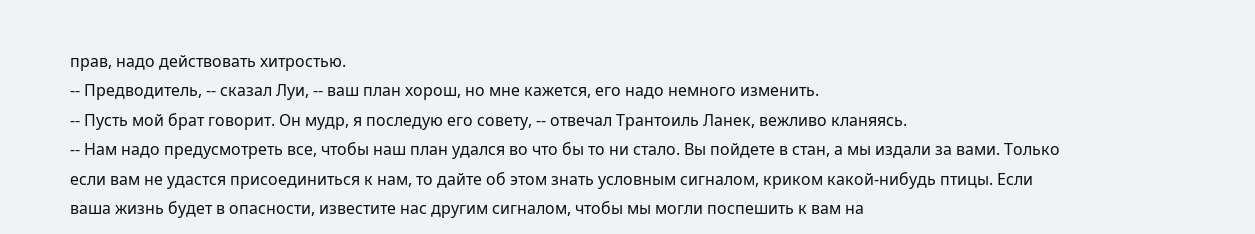прав, надо действовать хитростью.
-- Предводитель, -- сказал Луи, -- ваш план хорош, но мне кажется, его надо немного изменить.
-- Пусть мой брат говорит. Он мудр, я последую его совету, -- отвечал Трантоиль Ланек, вежливо кланяясь.
-- Нам надо предусмотреть все, чтобы наш план удался во что бы то ни стало. Вы пойдете в стан, а мы издали за вами. Только если вам не удастся присоединиться к нам, то дайте об этом знать условным сигналом, криком какой-нибудь птицы. Если ваша жизнь будет в опасности, известите нас другим сигналом, чтобы мы могли поспешить к вам на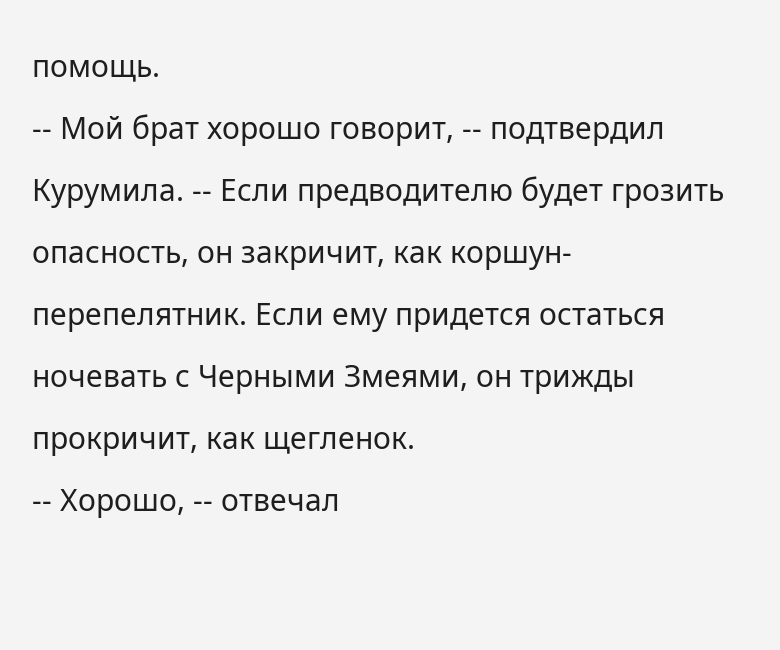помощь.
-- Мой брат хорошо говорит, -- подтвердил Курумила. -- Если предводителю будет грозить опасность, он закричит, как коршун-перепелятник. Если ему придется остаться ночевать с Черными Змеями, он трижды прокричит, как щегленок.
-- Хорошо, -- отвечал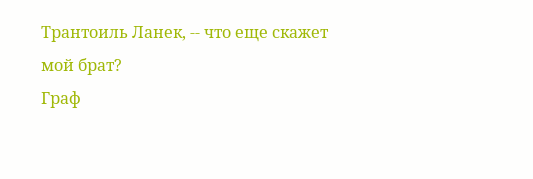Трантоиль Ланек, -- что еще скажет мой брат?
Граф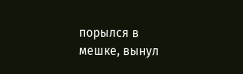порылся в мешке, вынул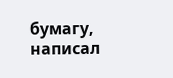бумагу, написал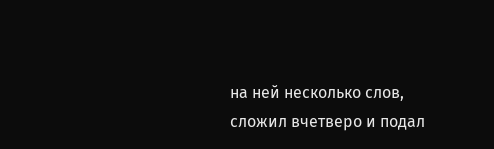на ней несколько слов, сложил вчетверо и подал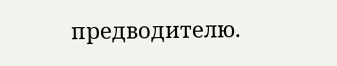предводителю.